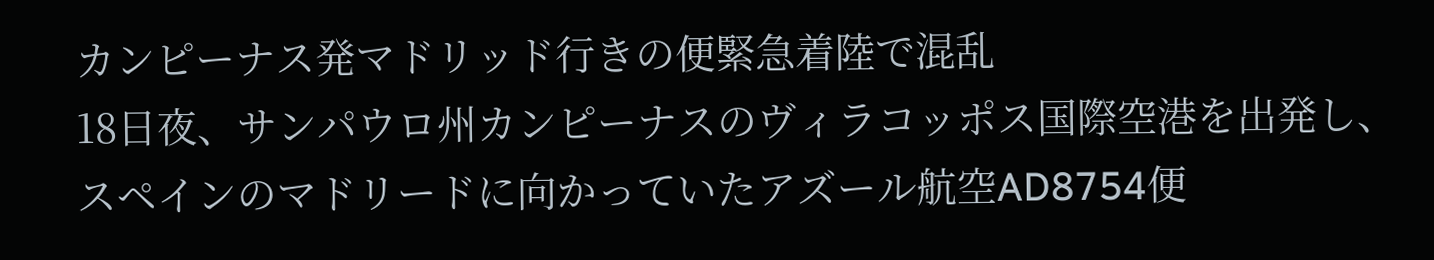カンピーナス発マドリッド行きの便緊急着陸で混乱
18日夜、サンパウロ州カンピーナスのヴィラコッポス国際空港を出発し、スペインのマドリードに向かっていたアズール航空AD8754便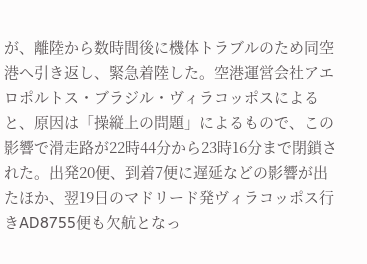が、離陸から数時間後に機体トラブルのため同空港へ引き返し、緊急着陸した。空港運営会社アエロポルトス・ブラジル・ヴィラコッポスによると、原因は「操縦上の問題」によるもので、この影響で滑走路が22時44分から23時16分まで閉鎖された。出発20便、到着7便に遅延などの影響が出たほか、翌19日のマドリード発ヴィラコッポス行きAD8755便も欠航となっ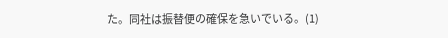た。同社は振替便の確保を急いでいる。(1)